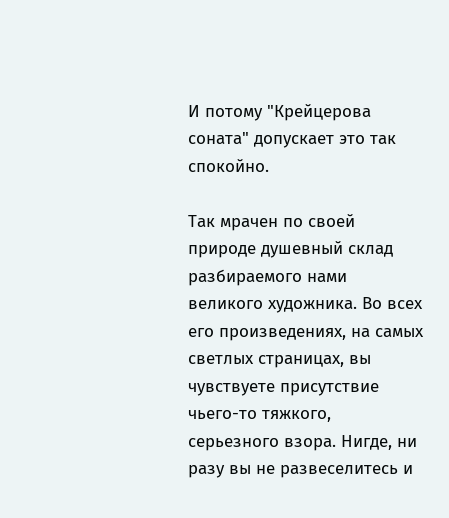И потому "Крейцерова соната" допускает это так спокойно.

Так мрачен по своей природе душевный склад разбираемого нами великого художника. Во всех его произведениях, на самых светлых страницах, вы чувствуете присутствие чьего-то тяжкого, серьезного взора. Нигде, ни разу вы не развеселитесь и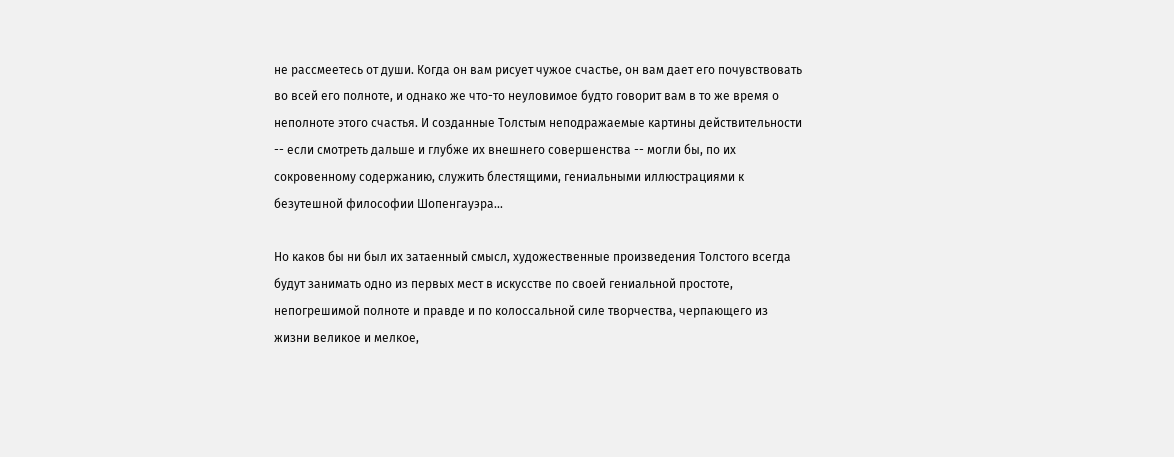не рассмеетесь от души. Когда он вам рисует чужое счастье, он вам дает его почувствовать во всей его полноте, и однако же что-то неуловимое будто говорит вам в то же время о неполноте этого счастья. И созданные Толстым неподражаемые картины действительности -- если смотреть дальше и глубже их внешнего совершенства -- могли бы, по их сокровенному содержанию, служить блестящими, гениальными иллюстрациями к безутешной философии Шопенгауэра...

Но каков бы ни был их затаенный смысл, художественные произведения Толстого всегда будут занимать одно из первых мест в искусстве по своей гениальной простоте, непогрешимой полноте и правде и по колоссальной силе творчества, черпающего из жизни великое и мелкое,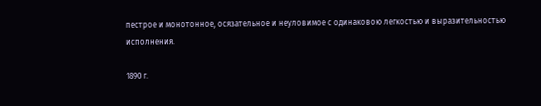пестрое и монотонное, осязательное и неуловимое с одинаковою легкостью и выразительностью исполнения.

1890 г.